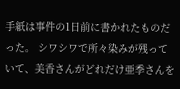手紙は事件の1日前に書かれたものだった。 シワシワで所々染みが残っていて、美香さんがどれだけ亜季さんを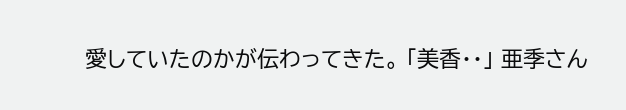愛していたのかが伝わってきた。 「美香・・」 亜季さん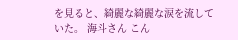を見ると、綺麗な綺麗な涙を流していた。 海斗さん こん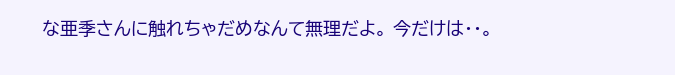な亜季さんに触れちゃだめなんて無理だよ。 今だけは・・。